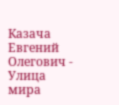Казача Евгений Олегович - Улица мира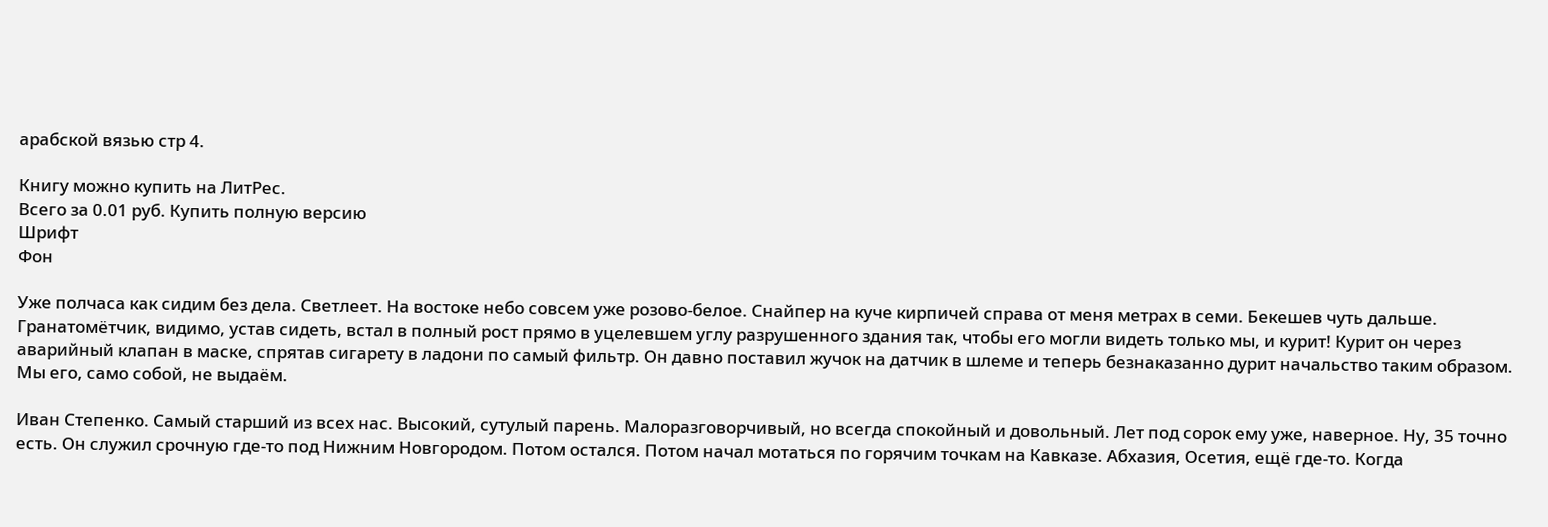арабской вязью стр 4.

Книгу можно купить на ЛитРес.
Всего за 0.01 руб. Купить полную версию
Шрифт
Фон

Уже полчаса как сидим без дела. Светлеет. На востоке небо совсем уже розово-белое. Снайпер на куче кирпичей справа от меня метрах в семи. Бекешев чуть дальше. Гранатомётчик, видимо, устав сидеть, встал в полный рост прямо в уцелевшем углу разрушенного здания так, чтобы его могли видеть только мы, и курит! Курит он через аварийный клапан в маске, спрятав сигарету в ладони по самый фильтр. Он давно поставил жучок на датчик в шлеме и теперь безнаказанно дурит начальство таким образом. Мы его, само собой, не выдаём.

Иван Степенко. Самый старший из всех нас. Высокий, сутулый парень. Малоразговорчивый, но всегда спокойный и довольный. Лет под сорок ему уже, наверное. Ну, 35 точно есть. Он служил срочную где-то под Нижним Новгородом. Потом остался. Потом начал мотаться по горячим точкам на Кавказе. Абхазия, Осетия, ещё где-то. Когда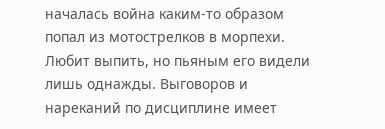началась война каким-то образом попал из мотострелков в морпехи. Любит выпить, но пьяным его видели лишь однажды. Выговоров и нареканий по дисциплине имеет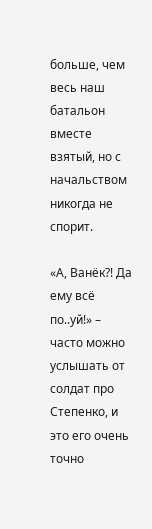больше, чем весь наш батальон вместе взятый, но с начальством никогда не спорит.

«А, Ванёк?! Да ему всё по..уй!» – часто можно услышать от солдат про Степенко, и это его очень точно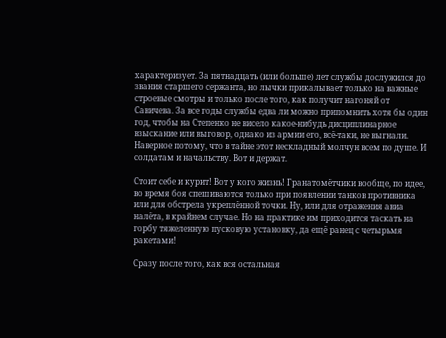характеризует. За пятнадцать (или больше) лет службы дослужился до звания старшего сержанта, но лычки прикалывает только на важные строевые смотры и только после того, как получит нагоняй от Савичева. За все годы службы едва ли можно припомнить хотя бы один год, чтобы на Степенко не висело какое-нибудь дисциплинарное взыскание или выговор, однако из армии его, всё-таки, не выгнали. Наверное потому, что в тайне этот нескладный молчун всем по душе. И солдатам и начальству. Вот и держат.

Стоит себе и курит! Вот у кого жизнь! Гранатомётчики вообще, по идее, во время боя спешиваются только при появлении танков противника или для обстрела укреплённой точки. Ну, или для отражения авиа налёта, в крайнем случае. Но на практике им приходится таскать на горбу тяжеленную пусковую установку, да ещё ранец с четырьмя ракетами!

Сразу после того, как вся остальная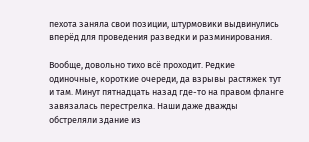пехота заняла свои позиции, штурмовики выдвинулись вперёд для проведения разведки и разминирования.

Вообще, довольно тихо всё проходит. Редкие одиночные, короткие очереди, да взрывы растяжек тут и там. Минут пятнадцать назад где-то на правом фланге завязалась перестрелка. Наши даже дважды обстреляли здание из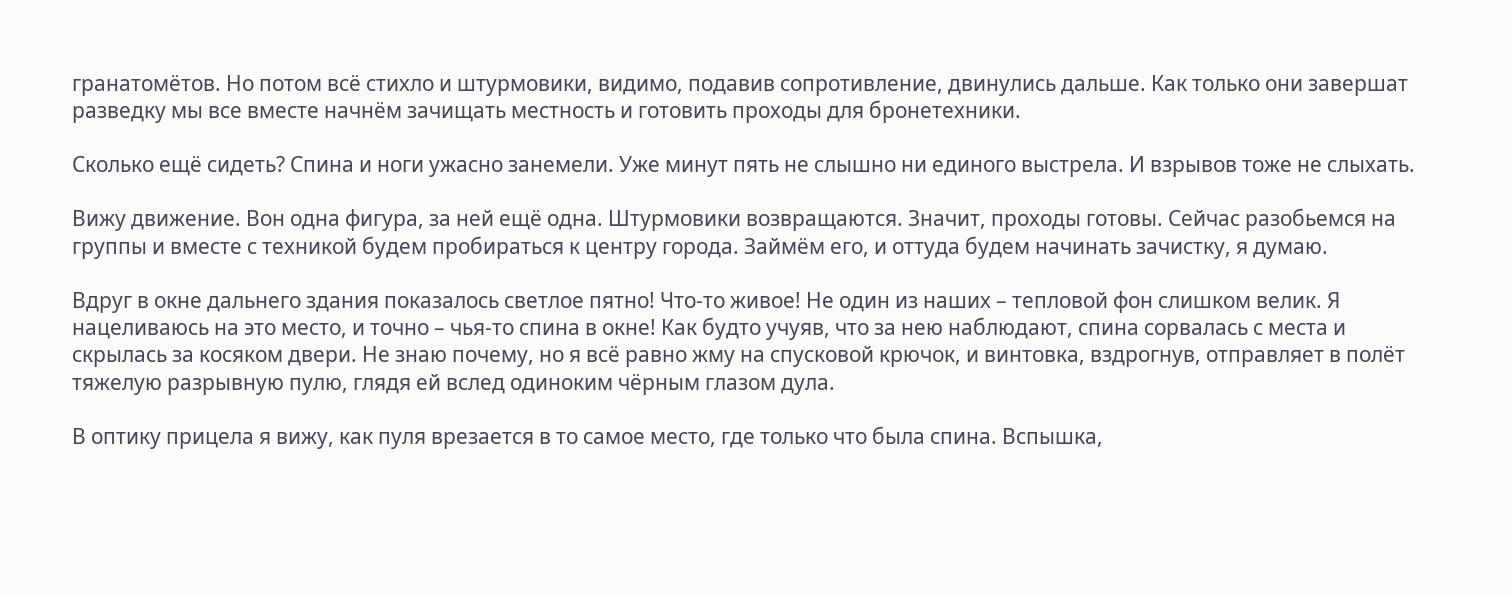гранатомётов. Но потом всё стихло и штурмовики, видимо, подавив сопротивление, двинулись дальше. Как только они завершат разведку мы все вместе начнём зачищать местность и готовить проходы для бронетехники.

Сколько ещё сидеть? Спина и ноги ужасно занемели. Уже минут пять не слышно ни единого выстрела. И взрывов тоже не слыхать.

Вижу движение. Вон одна фигура, за ней ещё одна. Штурмовики возвращаются. Значит, проходы готовы. Сейчас разобьемся на группы и вместе с техникой будем пробираться к центру города. Займём его, и оттуда будем начинать зачистку, я думаю.

Вдруг в окне дальнего здания показалось светлое пятно! Что-то живое! Не один из наших – тепловой фон слишком велик. Я нацеливаюсь на это место, и точно – чья-то спина в окне! Как будто учуяв, что за нею наблюдают, спина сорвалась с места и скрылась за косяком двери. Не знаю почему, но я всё равно жму на спусковой крючок, и винтовка, вздрогнув, отправляет в полёт тяжелую разрывную пулю, глядя ей вслед одиноким чёрным глазом дула.

В оптику прицела я вижу, как пуля врезается в то самое место, где только что была спина. Вспышка,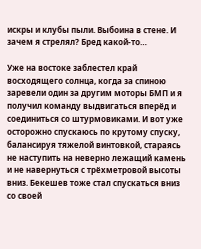искры и клубы пыли. Выбоина в стене. И зачем я стрелял? Бред какой-то…

Уже на востоке заблестел край восходящего солнца, когда за спиною заревели один за другим моторы БМП и я получил команду выдвигаться вперёд и соединиться со штурмовиками. И вот уже осторожно спускаюсь по крутому спуску, балансируя тяжелой винтовкой, стараясь не наступить на неверно лежащий камень и не навернуться с трёхметровой высоты вниз. Бекешев тоже стал спускаться вниз со своей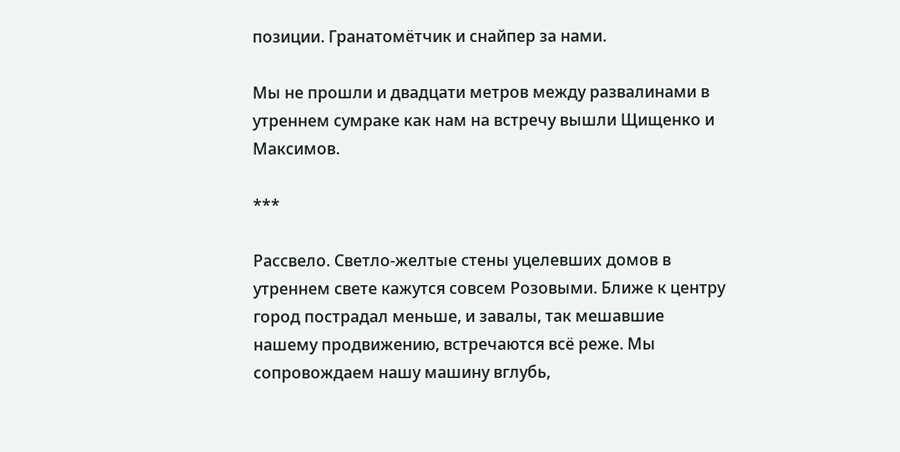позиции. Гранатомётчик и снайпер за нами.

Мы не прошли и двадцати метров между развалинами в утреннем сумраке как нам на встречу вышли Щищенко и Максимов.

***

Рассвело. Светло-желтые стены уцелевших домов в утреннем свете кажутся совсем Розовыми. Ближе к центру город пострадал меньше, и завалы, так мешавшие нашему продвижению, встречаются всё реже. Мы сопровождаем нашу машину вглубь,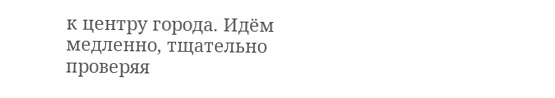к центру города. Идём медленно, тщательно проверяя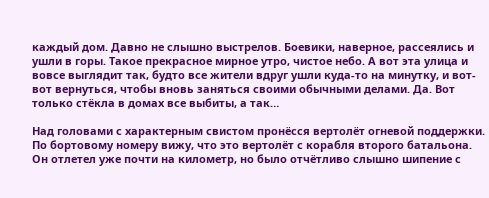каждый дом. Давно не слышно выстрелов. Боевики, наверное, рассеялись и ушли в горы. Такое прекрасное мирное утро, чистое небо. А вот эта улица и вовсе выглядит так, будто все жители вдруг ушли куда-то на минутку, и вот-вот вернуться, чтобы вновь заняться своими обычными делами. Да. Вот только стёкла в домах все выбиты, а так…

Над головами с характерным свистом пронёсся вертолёт огневой поддержки. По бортовому номеру вижу, что это вертолёт с корабля второго батальона. Он отлетел уже почти на километр, но было отчётливо слышно шипение с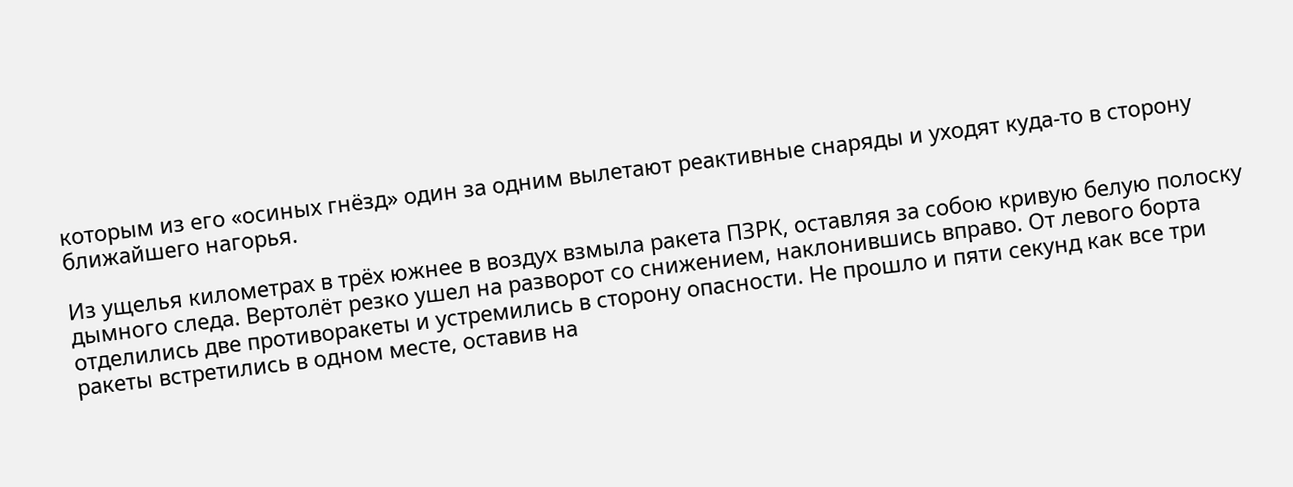которым из его «осиных гнёзд» один за одним вылетают реактивные снаряды и уходят куда-то в сторону ближайшего нагорья.

Из ущелья километрах в трёх южнее в воздух взмыла ракета ПЗРК, оставляя за собою кривую белую полоску дымного следа. Вертолёт резко ушел на разворот со снижением, наклонившись вправо. От левого борта отделились две противоракеты и устремились в сторону опасности. Не прошло и пяти секунд как все три ракеты встретились в одном месте, оставив на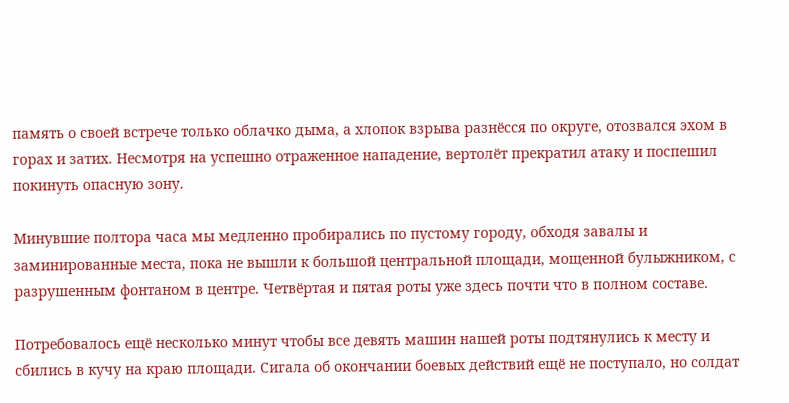память о своей встрече только облачко дыма, а хлопок взрыва разнёсся по округе, отозвался эхом в горах и затих. Несмотря на успешно отраженное нападение, вертолёт прекратил атаку и поспешил покинуть опасную зону.

Минувшие полтора часа мы медленно пробирались по пустому городу, обходя завалы и заминированные места, пока не вышли к большой центральной площади, мощенной булыжником, с разрушенным фонтаном в центре. Четвёртая и пятая роты уже здесь почти что в полном составе.

Потребовалось ещё несколько минут чтобы все девять машин нашей роты подтянулись к месту и сбились в кучу на краю площади. Сигала об окончании боевых действий ещё не поступало, но солдат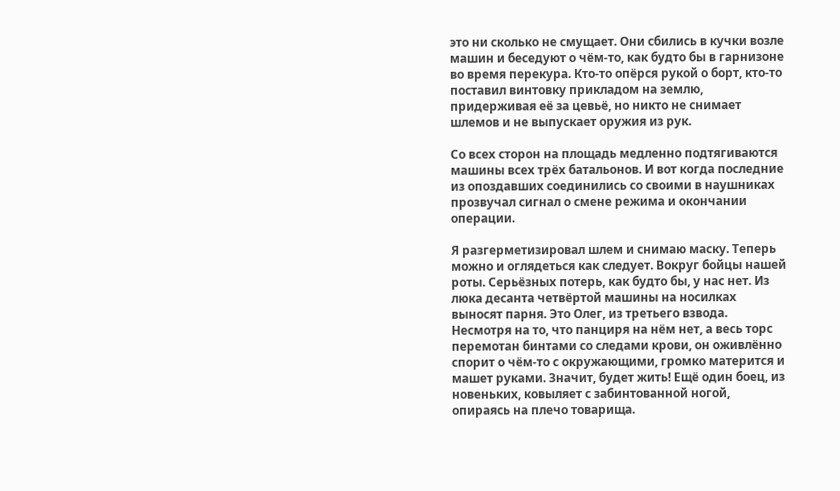это ни сколько не смущает. Они сбились в кучки возле машин и беседуют о чём-то, как будто бы в гарнизоне во время перекура. Кто-то опёрся рукой о борт, кто-то поставил винтовку прикладом на землю, придерживая её за цевьё, но никто не снимает шлемов и не выпускает оружия из рук.

Со всех сторон на площадь медленно подтягиваются машины всех трёх батальонов. И вот когда последние из опоздавших соединились со своими в наушниках прозвучал сигнал о смене режима и окончании операции.

Я разгерметизировал шлем и снимаю маску. Теперь можно и оглядеться как следует. Вокруг бойцы нашей роты. Серьёзных потерь, как будто бы, у нас нет. Из люка десанта четвёртой машины на носилках выносят парня. Это Олег, из третьего взвода. Несмотря на то, что панциря на нём нет, а весь торс перемотан бинтами со следами крови, он оживлённо спорит о чём-то с окружающими, громко матерится и машет руками. Значит, будет жить! Ещё один боец, из новеньких, ковыляет с забинтованной ногой, опираясь на плечо товарища.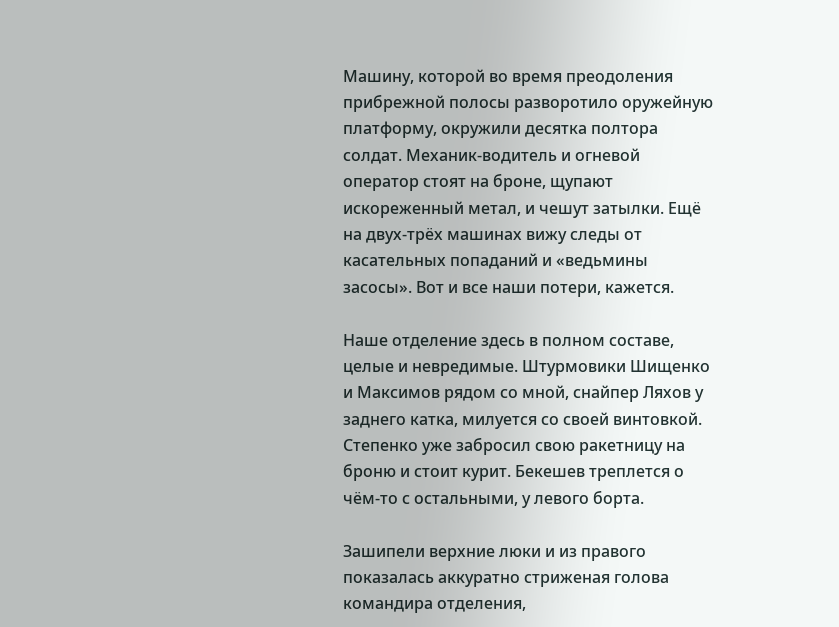Машину, которой во время преодоления прибрежной полосы разворотило оружейную платформу, окружили десятка полтора солдат. Механик-водитель и огневой оператор стоят на броне, щупают искореженный метал, и чешут затылки. Ещё на двух-трёх машинах вижу следы от касательных попаданий и «ведьмины засосы». Вот и все наши потери, кажется.

Наше отделение здесь в полном составе, целые и невредимые. Штурмовики Шищенко и Максимов рядом со мной, снайпер Ляхов у заднего катка, милуется со своей винтовкой. Степенко уже забросил свою ракетницу на броню и стоит курит. Бекешев треплется о чём-то с остальными, у левого борта.

Зашипели верхние люки и из правого показалась аккуратно стриженая голова командира отделения,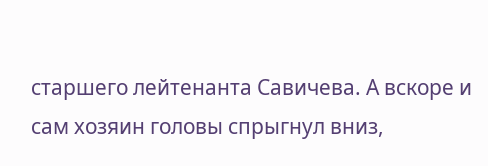старшего лейтенанта Савичева. А вскоре и сам хозяин головы спрыгнул вниз,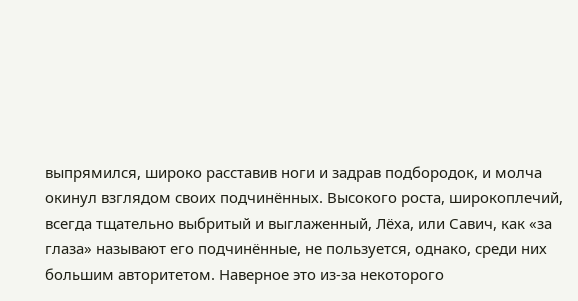выпрямился, широко расставив ноги и задрав подбородок, и молча окинул взглядом своих подчинённых. Высокого роста, широкоплечий, всегда тщательно выбритый и выглаженный, Лёха, или Савич, как «за глаза» называют его подчинённые, не пользуется, однако, среди них большим авторитетом. Наверное это из-за некоторого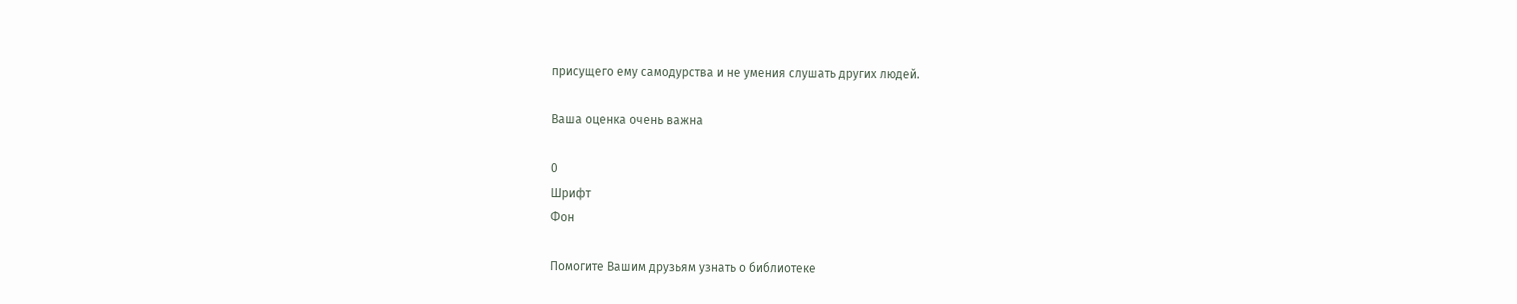присущего ему самодурства и не умения слушать других людей.

Ваша оценка очень важна

0
Шрифт
Фон

Помогите Вашим друзьям узнать о библиотеке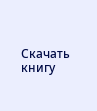Скачать книгу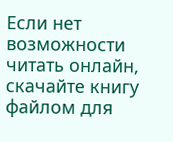Если нет возможности читать онлайн, скачайте книгу файлом для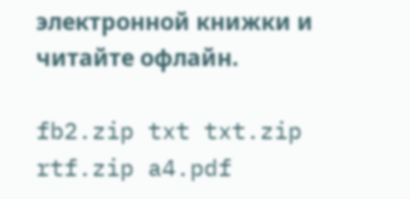электронной книжки и читайте офлайн.

fb2.zip txt txt.zip rtf.zip a4.pdf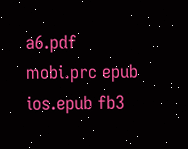a6.pdf mobi.prc epub ios.epub fb3